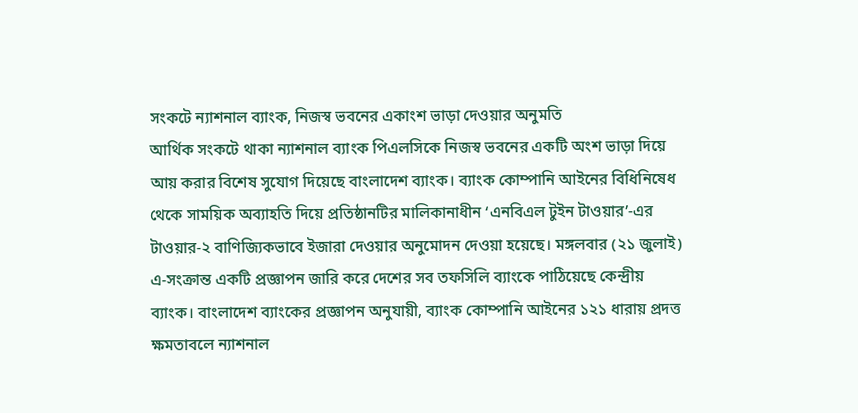সংকটে ন্যাশনাল ব্যাংক, নিজস্ব ভবনের একাংশ ভাড়া দেওয়ার অনুমতি
আর্থিক সংকটে থাকা ন্যাশনাল ব্যাংক পিএলসিকে নিজস্ব ভবনের একটি অংশ ভাড়া দিয়ে আয় করার বিশেষ সুযোগ দিয়েছে বাংলাদেশ ব্যাংক। ব্যাংক কোম্পানি আইনের বিধিনিষেধ থেকে সাময়িক অব্যাহতি দিয়ে প্রতিষ্ঠানটির মালিকানাধীন ‘এনবিএল টুইন টাওয়ার’-এর টাওয়ার-২ বাণিজ্যিকভাবে ইজারা দেওয়ার অনুমোদন দেওয়া হয়েছে। মঙ্গলবার (২১ জুলাই) এ-সংক্রান্ত একটি প্রজ্ঞাপন জারি করে দেশের সব তফসিলি ব্যাংকে পাঠিয়েছে কেন্দ্রীয় ব্যাংক। বাংলাদেশ ব্যাংকের প্রজ্ঞাপন অনুযায়ী, ব্যাংক কোম্পানি আইনের ১২১ ধারায় প্রদত্ত ক্ষমতাবলে ন্যাশনাল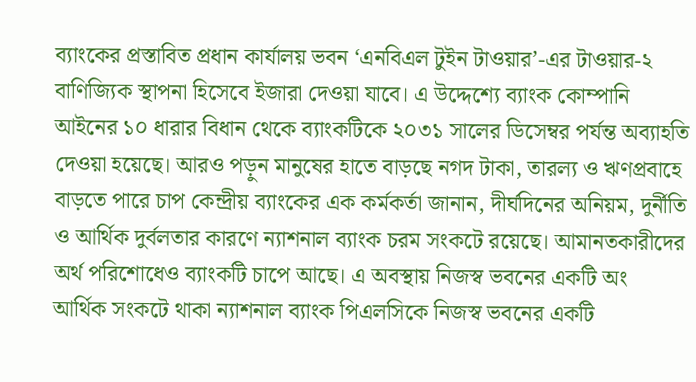ব্যাংকের প্রস্তাবিত প্রধান কার্যালয় ভবন ‘এনবিএল টুইন টাওয়ার’-এর টাওয়ার-২ বাণিজ্যিক স্থাপনা হিসেবে ইজারা দেওয়া যাবে। এ উদ্দেশ্যে ব্যাংক কোম্পানি আইনের ১০ ধারার বিধান থেকে ব্যাংকটিকে ২০৩১ সালের ডিসেম্বর পর্যন্ত অব্যাহতি দেওয়া হয়েছে। আরও পড়ুন মানুষের হাতে বাড়ছে নগদ টাকা, তারল্য ও ঋণপ্রবাহে বাড়তে পারে চাপ কেন্দ্রীয় ব্যাংকের এক কর্মকর্তা জানান, দীর্ঘদিনের অনিয়ম, দুর্নীতি ও আর্থিক দুর্বলতার কারণে ন্যাশনাল ব্যাংক চরম সংকটে রয়েছে। আমানতকারীদের অর্থ পরিশোধেও ব্যাংকটি চাপে আছে। এ অবস্থায় নিজস্ব ভবনের একটি অং
আর্থিক সংকটে থাকা ন্যাশনাল ব্যাংক পিএলসিকে নিজস্ব ভবনের একটি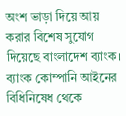অংশ ভাড়া দিয়ে আয় করার বিশেষ সুযোগ দিয়েছে বাংলাদেশ ব্যাংক। ব্যাংক কোম্পানি আইনের বিধিনিষেধ থেকে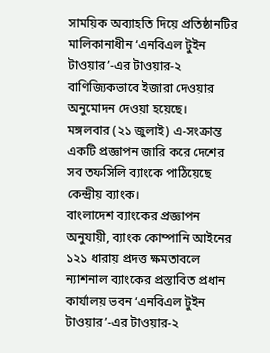সাময়িক অব্যাহতি দিয়ে প্রতিষ্ঠানটির মালিকানাধীন ‘এনবিএল টুইন টাওয়ার’-এর টাওয়ার-২ বাণিজ্যিকভাবে ইজারা দেওয়ার অনুমোদন দেওয়া হয়েছে।
মঙ্গলবার (২১ জুলাই) এ-সংক্রান্ত একটি প্রজ্ঞাপন জারি করে দেশের সব তফসিলি ব্যাংকে পাঠিয়েছে কেন্দ্রীয় ব্যাংক।
বাংলাদেশ ব্যাংকের প্রজ্ঞাপন অনুযায়ী, ব্যাংক কোম্পানি আইনের ১২১ ধারায় প্রদত্ত ক্ষমতাবলে ন্যাশনাল ব্যাংকের প্রস্তাবিত প্রধান কার্যালয় ভবন ‘এনবিএল টুইন টাওয়ার’-এর টাওয়ার-২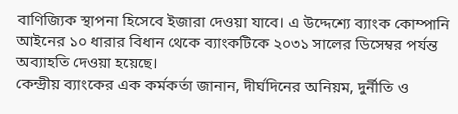বাণিজ্যিক স্থাপনা হিসেবে ইজারা দেওয়া যাবে। এ উদ্দেশ্যে ব্যাংক কোম্পানি আইনের ১০ ধারার বিধান থেকে ব্যাংকটিকে ২০৩১ সালের ডিসেম্বর পর্যন্ত অব্যাহতি দেওয়া হয়েছে।
কেন্দ্রীয় ব্যাংকের এক কর্মকর্তা জানান, দীর্ঘদিনের অনিয়ম, দুর্নীতি ও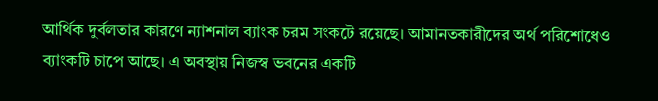আর্থিক দুর্বলতার কারণে ন্যাশনাল ব্যাংক চরম সংকটে রয়েছে। আমানতকারীদের অর্থ পরিশোধেও ব্যাংকটি চাপে আছে। এ অবস্থায় নিজস্ব ভবনের একটি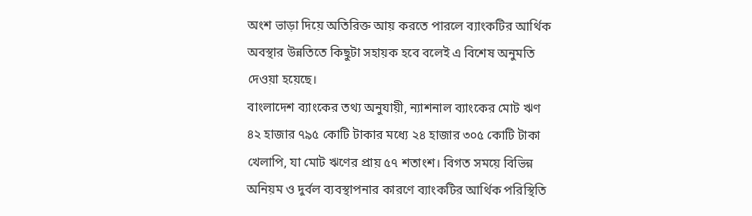অংশ ভাড়া দিয়ে অতিরিক্ত আয় করতে পারলে ব্যাংকটির আর্থিক অবস্থার উন্নতিতে কিছুটা সহায়ক হবে বলেই এ বিশেষ অনুমতি দেওয়া হয়েছে।
বাংলাদেশ ব্যাংকের তথ্য অনুযায়ী, ন্যাশনাল ব্যাংকের মোট ঋণ ৪২ হাজার ৭৯৫ কোটি টাকার মধ্যে ২৪ হাজার ৩০৫ কোটি টাকা খেলাপি, যা মোট ঋণের প্রায় ৫৭ শতাংশ। বিগত সময়ে বিভিন্ন অনিয়ম ও দুর্বল ব্যবস্থাপনার কারণে ব্যাংকটির আর্থিক পরিস্থিতি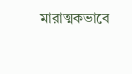মারাত্মকভাবে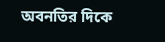অবনতির দিকে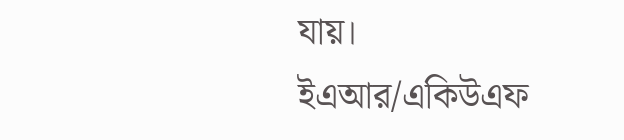যায়।
ইএআর/একিউএফ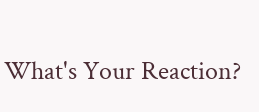What's Your Reaction?